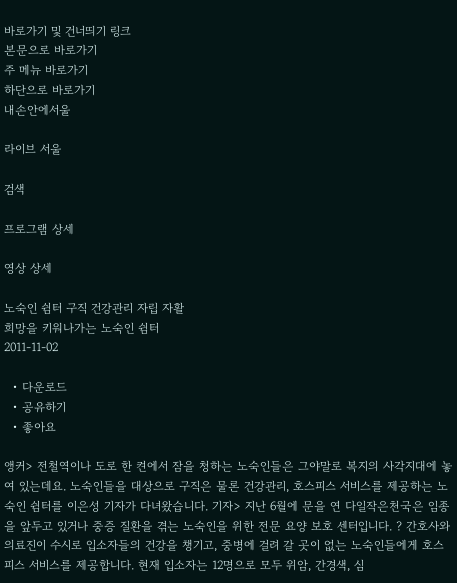바로가기 및 건너띄기 링크
본문으로 바로가기
주 메뉴 바로가기
하단으로 바로가기
내손안에서울

라이브 서울

검색

프로그램 상세

영상 상세

노숙인 쉼터 구직 건강관리 자립 자활
희망을 키워나가는 노숙인 쉼터
2011-11-02

  • 다운로드
  • 공유하기
  • 좋아요

앵커> 전철역이나 도로 한 켠에서 잠을 청하는 노숙인들은 그야말로 복지의 사각지대에 놓여 있는데요. 노숙인들을 대상으로 구직은 물론 건강관리, 호스피스 서비스를 제공하는 노숙인 쉼터를 이은성 기자가 다녀왔습니다. 기자> 지난 6월에 문을 연 다일작은천국은 임종을 앞두고 있거나 중증 질환을 겪는 노숙인을 위한 전문 요양 보호 센터입니다. ? 간호사와 의료진이 수시로 입소자들의 건강을 챙기고, 중병에 걸려 갈 곳이 없는 노숙인들에게 호스피스 서비스를 제공합니다. 현재 입소자는 12명으로 모두 위암, 간경색, 심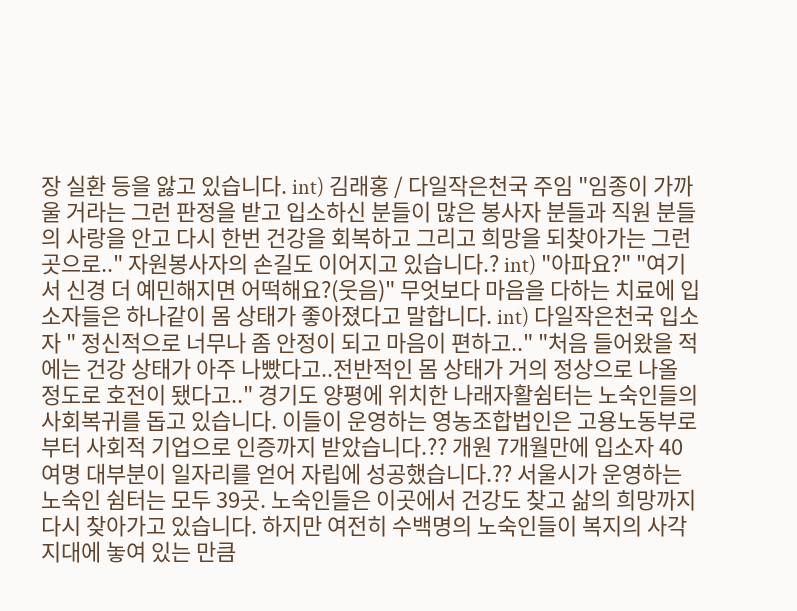장 실환 등을 앓고 있습니다. int) 김래홍 / 다일작은천국 주임 "임종이 가까울 거라는 그런 판정을 받고 입소하신 분들이 많은 봉사자 분들과 직원 분들의 사랑을 안고 다시 한번 건강을 회복하고 그리고 희망을 되찾아가는 그런 곳으로.." 자원봉사자의 손길도 이어지고 있습니다.? int) "아파요?" "여기서 신경 더 예민해지면 어떡해요?(웃음)" 무엇보다 마음을 다하는 치료에 입소자들은 하나같이 몸 상태가 좋아졌다고 말합니다. int) 다일작은천국 입소자 " 정신적으로 너무나 좀 안정이 되고 마음이 편하고.." "처음 들어왔을 적에는 건강 상태가 아주 나빴다고..전반적인 몸 상태가 거의 정상으로 나올 정도로 호전이 됐다고.." 경기도 양평에 위치한 나래자활쉼터는 노숙인들의 사회복귀를 돕고 있습니다. 이들이 운영하는 영농조합법인은 고용노동부로부터 사회적 기업으로 인증까지 받았습니다.?? 개원 7개월만에 입소자 40여명 대부분이 일자리를 얻어 자립에 성공했습니다.?? 서울시가 운영하는 노숙인 쉼터는 모두 39곳. 노숙인들은 이곳에서 건강도 찾고 삶의 희망까지 다시 찾아가고 있습니다. 하지만 여전히 수백명의 노숙인들이 복지의 사각지대에 놓여 있는 만큼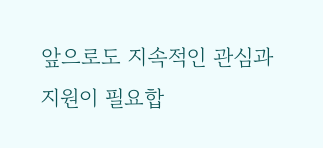앞으로도 지속적인 관심과 지원이 필요합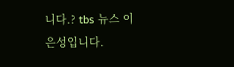니다.? tbs 뉴스 이은성입니다.